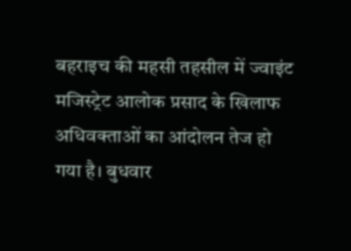बहराइच की महसी तहसील में ज्वाइंट मजिस्ट्रेट आलोक प्रसाद के खिलाफ अधिवक्ताओं का आंदोलन तेज हो गया है। बुधवार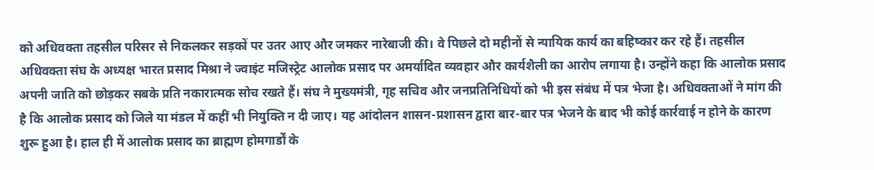को अधिवक्ता तहसील परिसर से निकलकर सड़कों पर उतर आए और जमकर नारेबाजी की। वे पिछले दो महीनों से न्यायिक कार्य का बहिष्कार कर रहे हैं। तहसील अधिवक्ता संघ के अध्यक्ष भारत प्रसाद मिश्रा ने ज्वाइंट मजिस्ट्रेट आलोक प्रसाद पर अमर्यादित व्यवहार और कार्यशैली का आरोप लगाया है। उन्होंने कहा कि आलोक प्रसाद अपनी जाति को छोड़कर सबके प्रति नकारात्मक सोच रखते हैं। संघ ने मुख्यमंत्री, गृह सचिव और जनप्रतिनिधियों को भी इस संबंध में पत्र भेजा है। अधिवक्ताओं ने मांग की है कि आलोक प्रसाद को जिले या मंडल में कहीं भी नियुक्ति न दी जाए। यह आंदोलन शासन-प्रशासन द्वारा बार-बार पत्र भेजने के बाद भी कोई कार्रवाई न होने के कारण शुरू हुआ है। हाल ही में आलोक प्रसाद का ब्राह्मण होमगार्डों के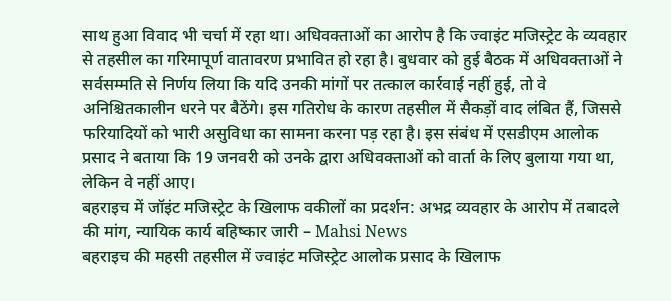साथ हुआ विवाद भी चर्चा में रहा था। अधिवक्ताओं का आरोप है कि ज्वाइंट मजिस्ट्रेट के व्यवहार से तहसील का गरिमापूर्ण वातावरण प्रभावित हो रहा है। बुधवार को हुई बैठक में अधिवक्ताओं ने सर्वसम्मति से निर्णय लिया कि यदि उनकी मांगों पर तत्काल कार्रवाई नहीं हुई, तो वे अनिश्चितकालीन धरने पर बैठेंगे। इस गतिरोध के कारण तहसील में सैकड़ों वाद लंबित हैं, जिससे फरियादियों को भारी असुविधा का सामना करना पड़ रहा है। इस संबंध में एसडीएम आलोक प्रसाद ने बताया कि 19 जनवरी को उनके द्वारा अधिवक्ताओं को वार्ता के लिए बुलाया गया था, लेकिन वे नहीं आए।
बहराइच में जॉइंट मजिस्ट्रेट के खिलाफ वकीलों का प्रदर्शन: अभद्र व्यवहार के आरोप में तबादले की मांग, न्यायिक कार्य बहिष्कार जारी – Mahsi News
बहराइच की महसी तहसील में ज्वाइंट मजिस्ट्रेट आलोक प्रसाद के खिलाफ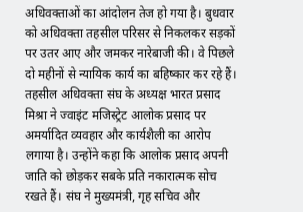अधिवक्ताओं का आंदोलन तेज हो गया है। बुधवार को अधिवक्ता तहसील परिसर से निकलकर सड़कों पर उतर आए और जमकर नारेबाजी की। वे पिछले दो महीनों से न्यायिक कार्य का बहिष्कार कर रहे हैं। तहसील अधिवक्ता संघ के अध्यक्ष भारत प्रसाद मिश्रा ने ज्वाइंट मजिस्ट्रेट आलोक प्रसाद पर अमर्यादित व्यवहार और कार्यशैली का आरोप लगाया है। उन्होंने कहा कि आलोक प्रसाद अपनी जाति को छोड़कर सबके प्रति नकारात्मक सोच रखते हैं। संघ ने मुख्यमंत्री, गृह सचिव और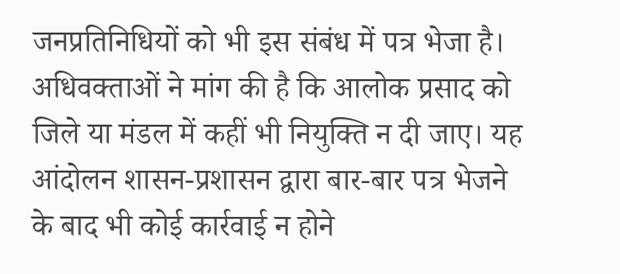जनप्रतिनिधियों को भी इस संबंध में पत्र भेजा है। अधिवक्ताओं ने मांग की है कि आलोक प्रसाद को जिले या मंडल में कहीं भी नियुक्ति न दी जाए। यह आंदोलन शासन-प्रशासन द्वारा बार-बार पत्र भेजने के बाद भी कोई कार्रवाई न होने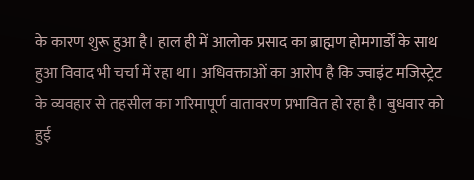के कारण शुरू हुआ है। हाल ही में आलोक प्रसाद का ब्राह्मण होमगार्डों के साथ हुआ विवाद भी चर्चा में रहा था। अधिवक्ताओं का आरोप है कि ज्वाइंट मजिस्ट्रेट के व्यवहार से तहसील का गरिमापूर्ण वातावरण प्रभावित हो रहा है। बुधवार को हुई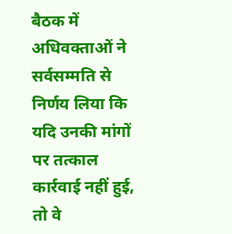बैठक में अधिवक्ताओं ने सर्वसम्मति से निर्णय लिया कि यदि उनकी मांगों पर तत्काल कार्रवाई नहीं हुई, तो वे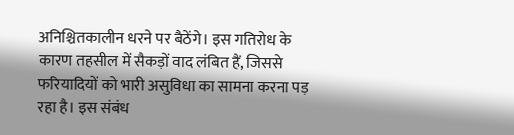अनिश्चितकालीन धरने पर बैठेंगे। इस गतिरोध के कारण तहसील में सैकड़ों वाद लंबित हैं, जिससे फरियादियों को भारी असुविधा का सामना करना पड़ रहा है। इस संबंध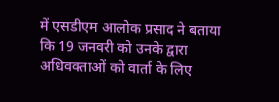में एसडीएम आलोक प्रसाद ने बताया कि 19 जनवरी को उनके द्वारा अधिवक्ताओं को वार्ता के लिए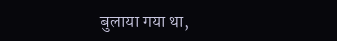बुलाया गया था,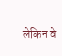लेकिन वे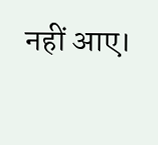नहीं आए।